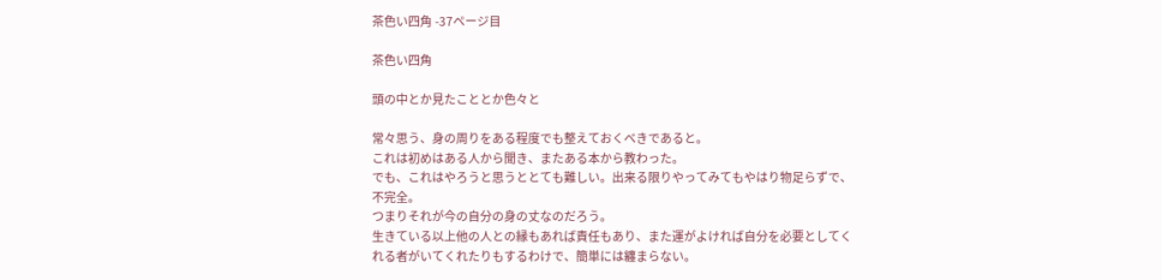茶色い四角 -37ページ目

茶色い四角

頭の中とか見たこととか色々と

常々思う、身の周りをある程度でも整えておくべきであると。
これは初めはある人から聞き、またある本から教わった。
でも、これはやろうと思うととても難しい。出来る限りやってみてもやはり物足らずで、不完全。
つまりそれが今の自分の身の丈なのだろう。
生きている以上他の人との縁もあれば責任もあり、また運がよければ自分を必要としてくれる者がいてくれたりもするわけで、簡単には纏まらない。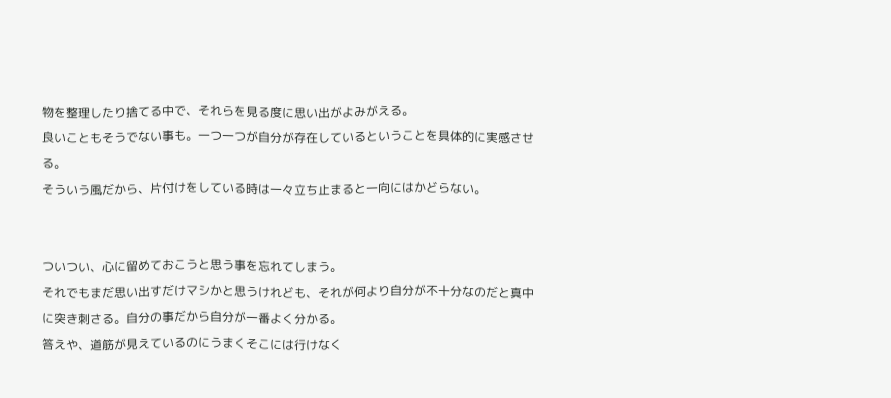物を整理したり捨てる中で、それらを見る度に思い出がよみがえる。
良いこともそうでない事も。一つ一つが自分が存在しているということを具体的に実感させる。
そういう風だから、片付けをしている時は一々立ち止まると一向にはかどらない。


ついつい、心に留めておこうと思う事を忘れてしまう。
それでもまだ思い出すだけマシかと思うけれども、それが何より自分が不十分なのだと真中に突き刺さる。自分の事だから自分が一番よく分かる。
答えや、道筋が見えているのにうまくそこには行けなく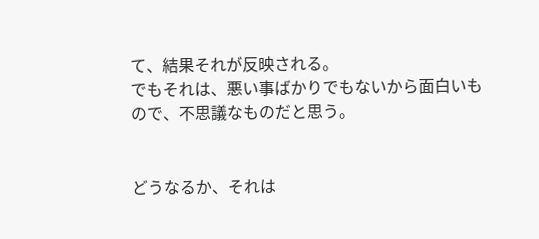て、結果それが反映される。
でもそれは、悪い事ばかりでもないから面白いもので、不思議なものだと思う。


どうなるか、それは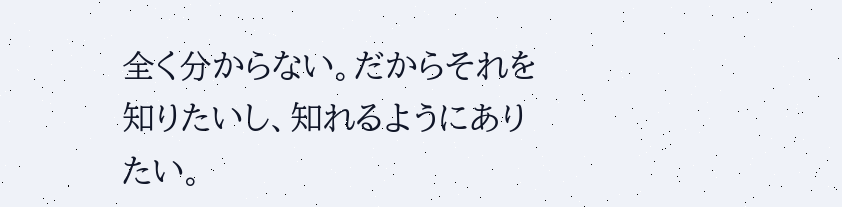全く分からない。だからそれを知りたいし、知れるようにありたい。